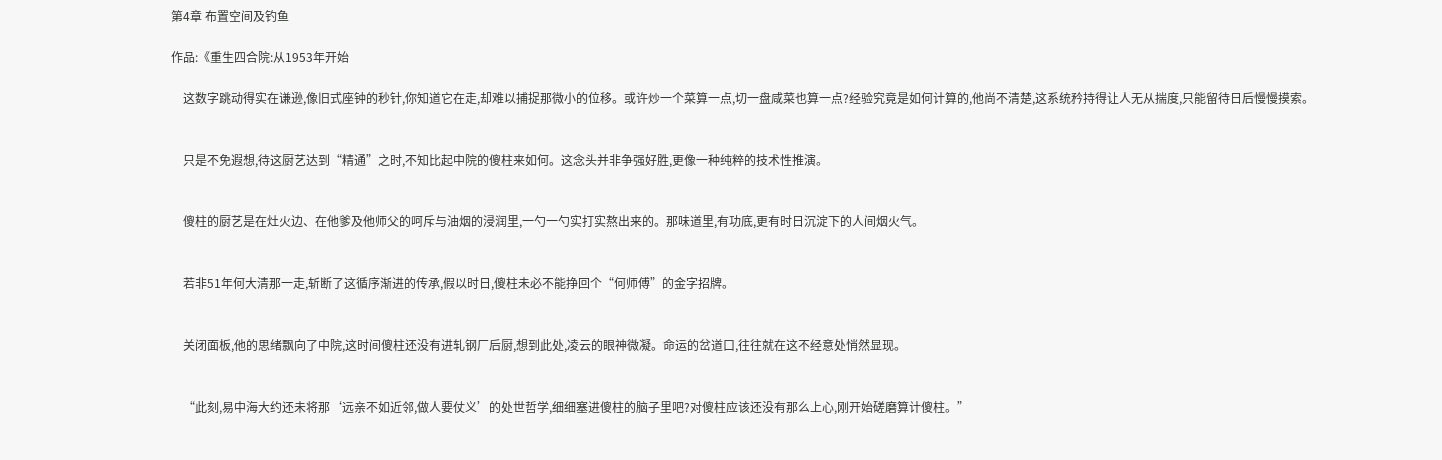第4章 布置空间及钓鱼

作品:《重生四合院:从1953年开始

    这数字跳动得实在谦逊,像旧式座钟的秒针,你知道它在走,却难以捕捉那微小的位移。或许炒一个菜算一点,切一盘咸菜也算一点?经验究竟是如何计算的,他尚不清楚,这系统矜持得让人无从揣度,只能留待日后慢慢摸索。


    只是不免遐想,待这厨艺达到“精通”之时,不知比起中院的傻柱来如何。这念头并非争强好胜,更像一种纯粹的技术性推演。


    傻柱的厨艺是在灶火边、在他爹及他师父的呵斥与油烟的浸润里,一勺一勺实打实熬出来的。那味道里,有功底,更有时日沉淀下的人间烟火气。


    若非51年何大清那一走,斩断了这循序渐进的传承,假以时日,傻柱未必不能挣回个“何师傅”的金字招牌。


    关闭面板,他的思绪飘向了中院,这时间傻柱还没有进轧钢厂后厨,想到此处,凌云的眼神微凝。命运的岔道口,往往就在这不经意处悄然显现。


    “此刻,易中海大约还未将那‘远亲不如近邻,做人要仗义’的处世哲学,细细塞进傻柱的脑子里吧?对傻柱应该还没有那么上心,刚开始磋磨算计傻柱。”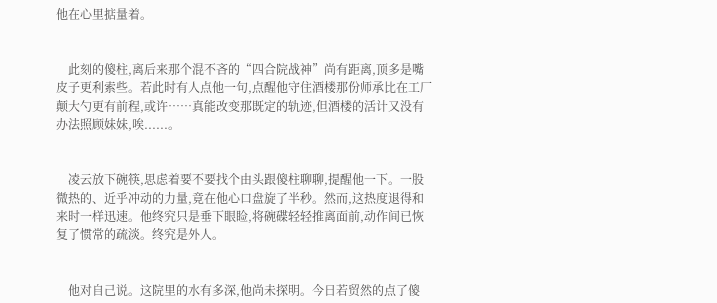他在心里掂量着。


    此刻的傻柱,离后来那个混不吝的“四合院战神”尚有距离,顶多是嘴皮子更利索些。若此时有人点他一句,点醒他守住酒楼那份师承比在工厂颠大勺更有前程,或许……真能改变那既定的轨迹,但酒楼的活计又没有办法照顾妹妹,唉......。


    凌云放下碗筷,思虑着要不要找个由头跟傻柱聊聊,提醒他一下。一股微热的、近乎冲动的力量,竟在他心口盘旋了半秒。然而,这热度退得和来时一样迅速。他终究只是垂下眼睑,将碗碟轻轻推离面前,动作间已恢复了惯常的疏淡。终究是外人。


    他对自己说。这院里的水有多深,他尚未探明。今日若贸然的点了傻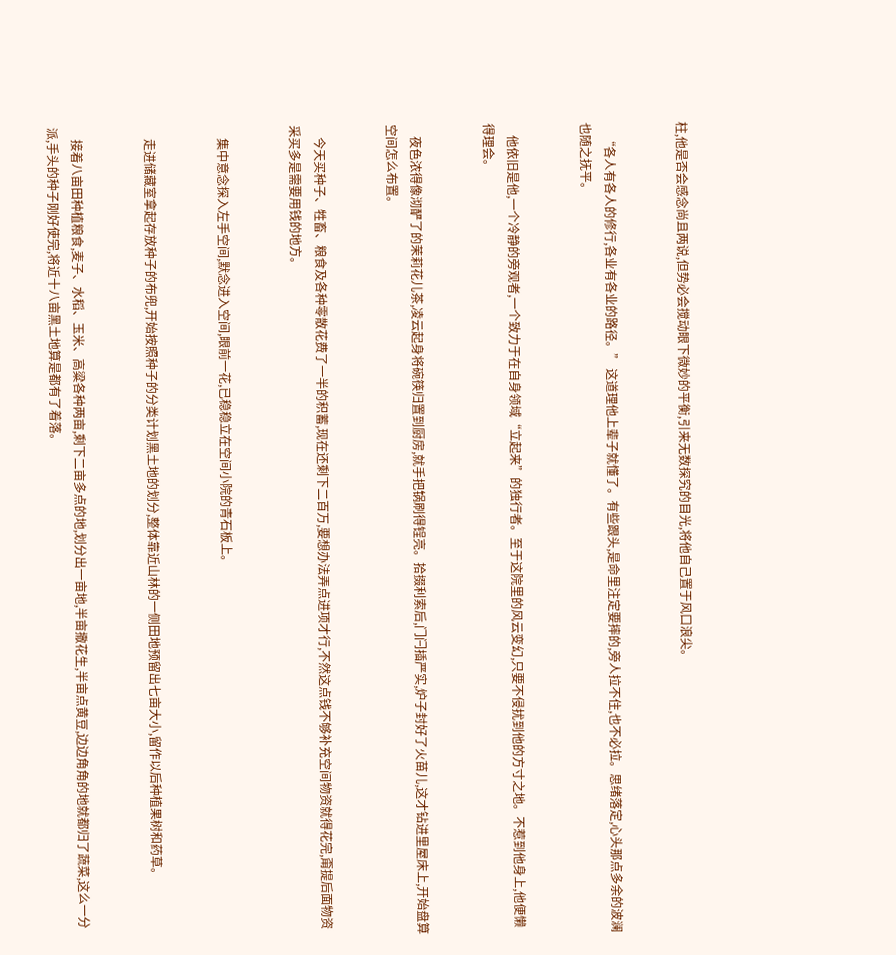柱,他是否会感念尚且两说,但势必会搅动眼下微妙的平衡,引来无数探究的目光,将他自己置于风口浪尖。


    “各人有各人的修行,各业有各业的路径。” 这道理他上辈子就懂了。有些跟头,是命里注定要摔的,旁人拉不住,也不必拉。思绪落定,心头那点多余的波澜也随之抚平。


    他依旧是他,一个冷静的旁观者,一个致力于在自身领域“立起来”的独行者。至于这院里的风云变幻,只要不侵扰到他的方寸之地。不惹到他身上,他便懒得理会。


    夜色浓得像沏酽了的茉莉花儿茶,凌云起身将碗筷归置到厨房,就手把锅刷得锃亮。拾掇利索后,门闩插严实,炉子封好了火苗儿,这才钻进里屋床上,开始盘算空间怎么布置。


    今天买种子、牲畜、粮食及各种零散花费了一半的积蓄,现在还剩下二百万,要想办法弄点进项才行,不然这点钱不够补充空间物资就得花完,甭提后面物资采买多是需要用钱的地方。


    集中意念探入左手空间,默念进入空间,眼前一花,已稳稳立在空间小院的青石板上。


    走进储藏室拿起存放种子的布兜,开始按照种子的分类计划黑土地的划分,整体靠近山林的一侧田地预留出七亩大小,留作以后种植果树和药草。


    接着八亩田种植粮食,麦子、水稻、玉米、高粱各种两亩,剩下二亩多点的地,划分出一亩地,半亩撒花生,半亩点黄豆,边边角角的地就都归了蔬菜,这么一分派,手头的种子刚好使完,将近十八亩黑土地算是都有了着落。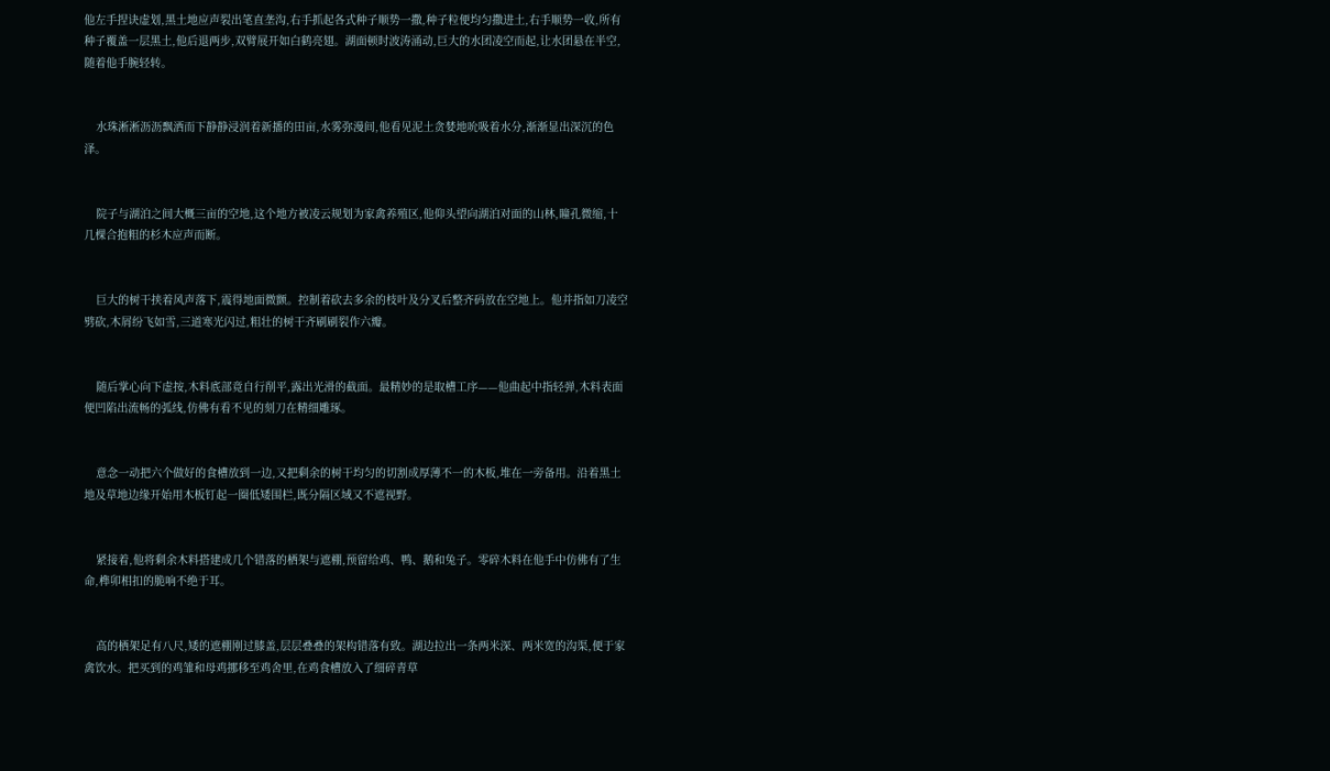他左手捏诀虚划,黑土地应声裂出笔直垄沟,右手抓起各式种子顺势一撒,种子粒便均匀撒进土,右手顺势一收,所有种子覆盖一层黑土,他后退两步,双臂展开如白鹤亮翅。湖面顿时波涛涌动,巨大的水团凌空而起,让水团悬在半空,随着他手腕轻转。


    水珠淅淅沥沥飘洒而下静静浸润着新播的田亩,水雾弥漫间,他看见泥土贪婪地吮吸着水分,渐渐显出深沉的色泽。


    院子与湖泊之间大概三亩的空地,这个地方被凌云规划为家禽养殖区,他仰头望向湖泊对面的山林,瞳孔微缩,十几棵合抱粗的杉木应声而断。


    巨大的树干挟着风声落下,震得地面微颤。控制着砍去多余的枝叶及分叉后整齐码放在空地上。他并指如刀凌空劈砍,木屑纷飞如雪,三道寒光闪过,粗壮的树干齐刷刷裂作六瓣。


    随后掌心向下虚按,木料底部竟自行削平,露出光滑的截面。最精妙的是取槽工序——他曲起中指轻弹,木料表面便凹陷出流畅的弧线,仿佛有看不见的刻刀在精细雕琢。


    意念一动把六个做好的食槽放到一边,又把剩余的树干均匀的切割成厚薄不一的木板,堆在一旁备用。沿着黑土地及草地边缘开始用木板钉起一圈低矮围栏,既分隔区域又不遮视野。


    紧接着,他将剩余木料搭建成几个错落的栖架与遮棚,预留给鸡、鸭、鹅和兔子。零碎木料在他手中仿佛有了生命,榫卯相扣的脆响不绝于耳。


    高的栖架足有八尺,矮的遮棚刚过膝盖,层层叠叠的架构错落有致。湖边拉出一条两米深、两米宽的沟渠,便于家禽饮水。把买到的鸡雏和母鸡挪移至鸡舍里,在鸡食槽放入了细碎青草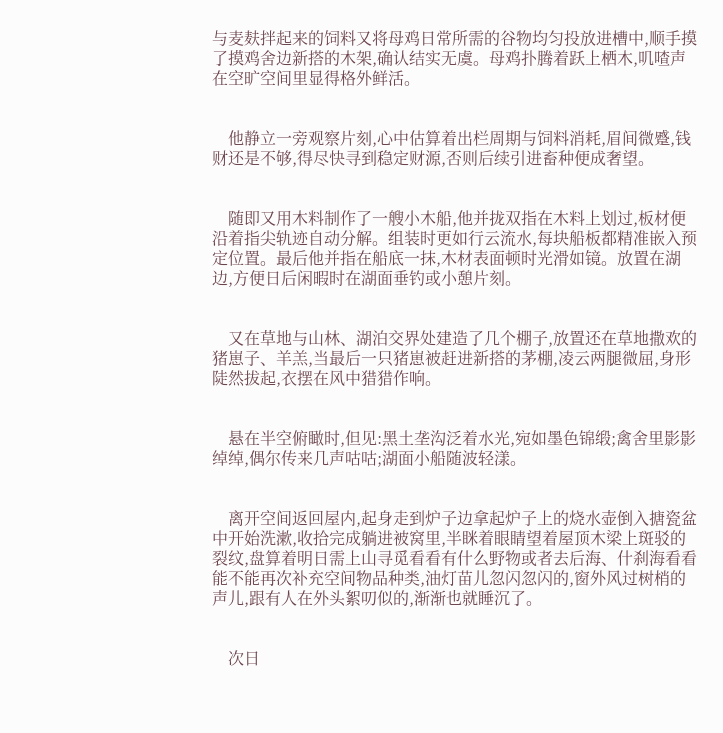与麦麸拌起来的饲料又将母鸡日常所需的谷物均匀投放进槽中,顺手摸了摸鸡舍边新搭的木架,确认结实无虞。母鸡扑腾着跃上栖木,叽喳声在空旷空间里显得格外鲜活。


    他静立一旁观察片刻,心中估算着出栏周期与饲料消耗,眉间微蹙,钱财还是不够,得尽快寻到稳定财源,否则后续引进畜种便成奢望。


    随即又用木料制作了一艘小木船,他并拢双指在木料上划过,板材便沿着指尖轨迹自动分解。组装时更如行云流水,每块船板都精准嵌入预定位置。最后他并指在船底一抹,木材表面顿时光滑如镜。放置在湖边,方便日后闲暇时在湖面垂钓或小憩片刻。


    又在草地与山林、湖泊交界处建造了几个棚子,放置还在草地撒欢的猪崽子、羊羔,当最后一只猪崽被赶进新搭的茅棚,凌云两腿微屈,身形陡然拔起,衣摆在风中猎猎作响。


    悬在半空俯瞰时,但见:黑土垄沟泛着水光,宛如墨色锦缎;禽舍里影影绰绰,偶尔传来几声咕咕;湖面小船随波轻漾。


    离开空间返回屋内,起身走到炉子边拿起炉子上的烧水壶倒入搪瓷盆中开始洗漱,收拾完成躺进被窝里,半眯着眼睛望着屋顶木梁上斑驳的裂纹,盘算着明日需上山寻觅看看有什么野物或者去后海、什刹海看看能不能再次补充空间物品种类,油灯苗儿忽闪忽闪的,窗外风过树梢的声儿,跟有人在外头絮叨似的,渐渐也就睡沉了。


    次日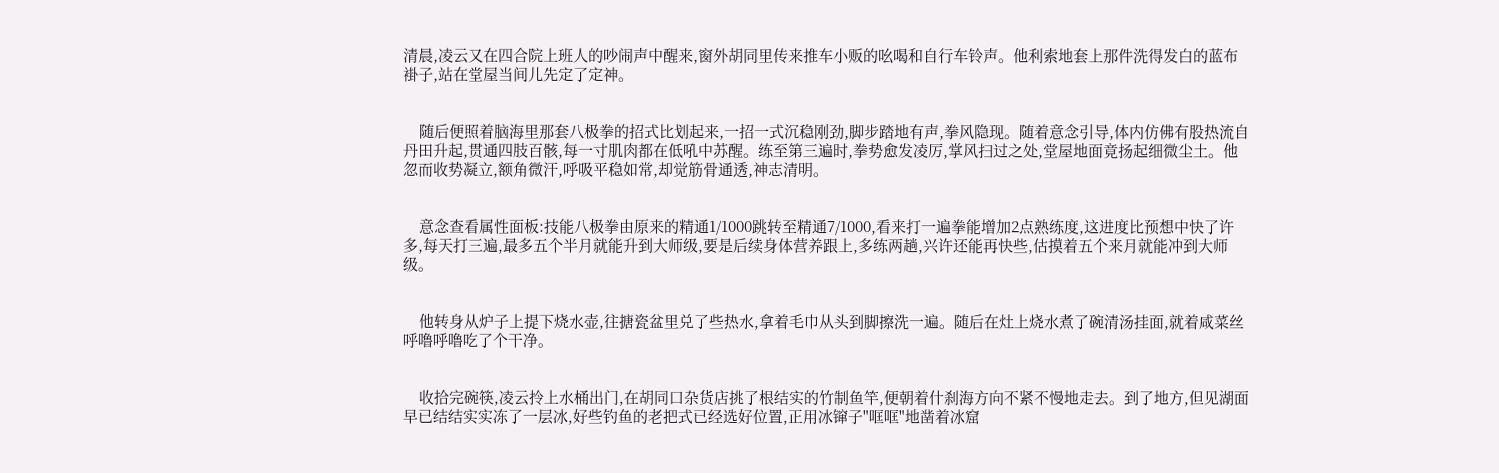清晨,凌云又在四合院上班人的吵闹声中醒来,窗外胡同里传来推车小贩的吆喝和自行车铃声。他利索地套上那件洗得发白的蓝布褂子,站在堂屋当间儿先定了定神。


    随后便照着脑海里那套八极拳的招式比划起来,一招一式沉稳刚劲,脚步踏地有声,拳风隐现。随着意念引导,体内仿佛有股热流自丹田升起,贯通四肢百骸,每一寸肌肉都在低吼中苏醒。练至第三遍时,拳势愈发凌厉,掌风扫过之处,堂屋地面竟扬起细微尘土。他忽而收势凝立,额角微汗,呼吸平稳如常,却觉筋骨通透,神志清明。


    意念查看属性面板:技能八极拳由原来的精通1/1000跳转至精通7/1000,看来打一遍拳能增加2点熟练度,这进度比预想中快了许多,每天打三遍,最多五个半月就能升到大师级,要是后续身体营养跟上,多练两趟,兴许还能再快些,估摸着五个来月就能冲到大师级。


    他转身从炉子上提下烧水壶,往搪瓷盆里兑了些热水,拿着毛巾从头到脚擦洗一遍。随后在灶上烧水煮了碗清汤挂面,就着咸菜丝呼噜呼噜吃了个干净。


    收拾完碗筷,凌云拎上水桶出门,在胡同口杂货店挑了根结实的竹制鱼竿,便朝着什刹海方向不紧不慢地走去。到了地方,但见湖面早已结结实实冻了一层冰,好些钓鱼的老把式已经选好位置,正用冰镩子"哐哐"地凿着冰窟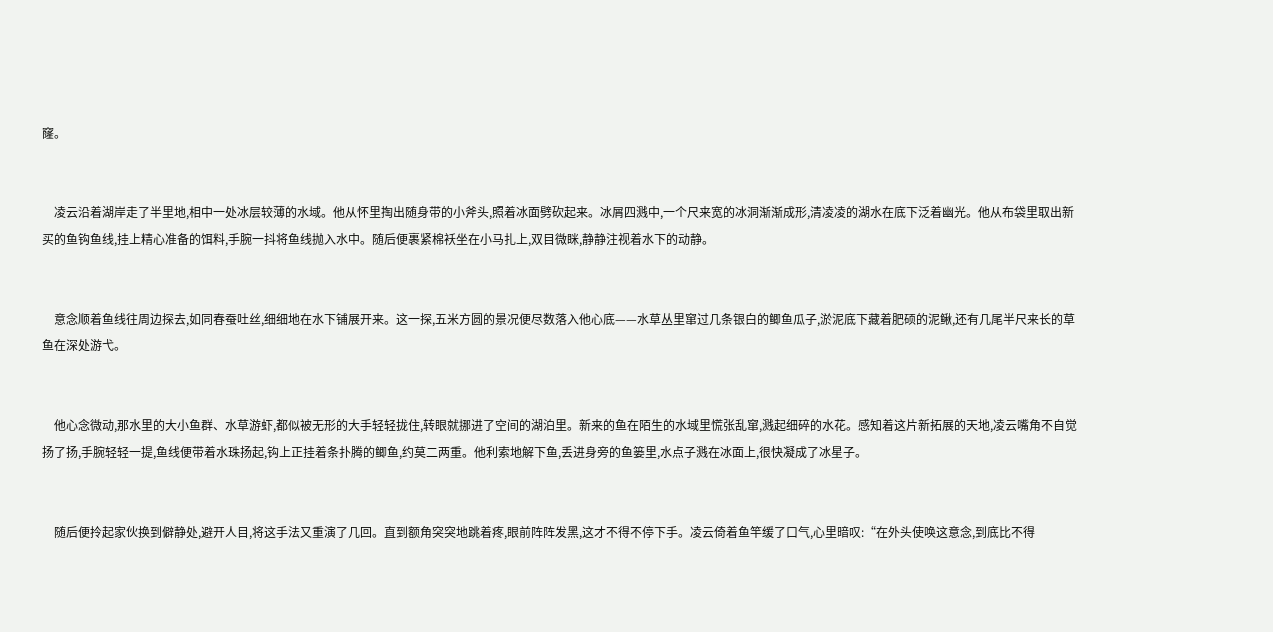窿。


    凌云沿着湖岸走了半里地,相中一处冰层较薄的水域。他从怀里掏出随身带的小斧头,照着冰面劈砍起来。冰屑四溅中,一个尺来宽的冰洞渐渐成形,清凌凌的湖水在底下泛着幽光。他从布袋里取出新买的鱼钩鱼线,挂上精心准备的饵料,手腕一抖将鱼线抛入水中。随后便裹紧棉袄坐在小马扎上,双目微眯,静静注视着水下的动静。


    意念顺着鱼线往周边探去,如同春蚕吐丝,细细地在水下铺展开来。这一探,五米方圆的景况便尽数落入他心底——水草丛里窜过几条银白的鲫鱼瓜子,淤泥底下藏着肥硕的泥鳅,还有几尾半尺来长的草鱼在深处游弋。


    他心念微动,那水里的大小鱼群、水草游虾,都似被无形的大手轻轻拢住,转眼就挪进了空间的湖泊里。新来的鱼在陌生的水域里慌张乱窜,溅起细碎的水花。感知着这片新拓展的天地,凌云嘴角不自觉扬了扬,手腕轻轻一提,鱼线便带着水珠扬起,钩上正挂着条扑腾的鲫鱼,约莫二两重。他利索地解下鱼,丢进身旁的鱼篓里,水点子溅在冰面上,很快凝成了冰星子。


    随后便拎起家伙换到僻静处,避开人目,将这手法又重演了几回。直到额角突突地跳着疼,眼前阵阵发黑,这才不得不停下手。凌云倚着鱼竿缓了口气,心里暗叹:“在外头使唤这意念,到底比不得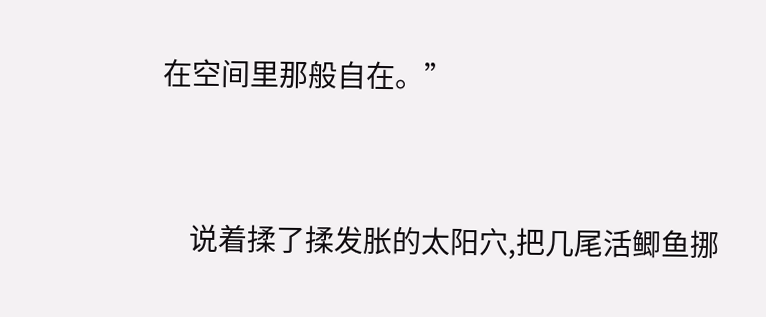在空间里那般自在。”


    说着揉了揉发胀的太阳穴,把几尾活鲫鱼挪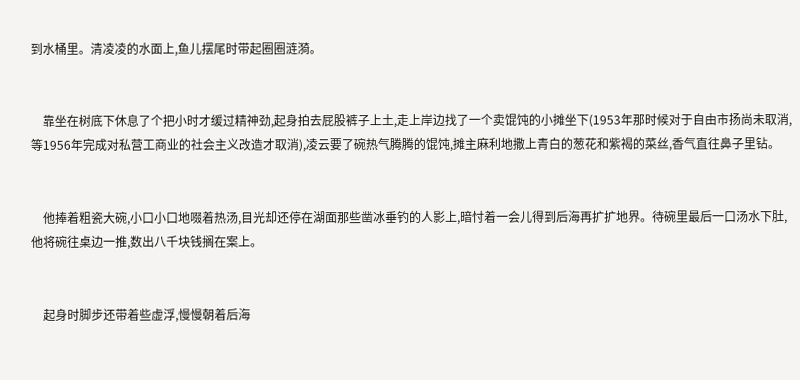到水桶里。清凌凌的水面上,鱼儿摆尾时带起圈圈涟漪。


    靠坐在树底下休息了个把小时才缓过精神劲,起身拍去屁股裤子上土,走上岸边找了一个卖馄饨的小摊坐下(1953年那时候对于自由市扬尚未取消,等1956年完成对私营工商业的社会主义改造才取消),凌云要了碗热气腾腾的馄饨,摊主麻利地撒上青白的葱花和紫褐的菜丝,香气直往鼻子里钻。


    他捧着粗瓷大碗,小口小口地啜着热汤,目光却还停在湖面那些凿冰垂钓的人影上,暗忖着一会儿得到后海再扩扩地界。待碗里最后一口汤水下肚,他将碗往桌边一推,数出八千块钱搁在案上。


    起身时脚步还带着些虚浮,慢慢朝着后海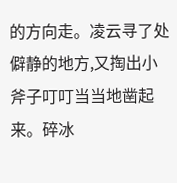的方向走。凌云寻了处僻静的地方,又掏出小斧子叮叮当当地凿起来。碎冰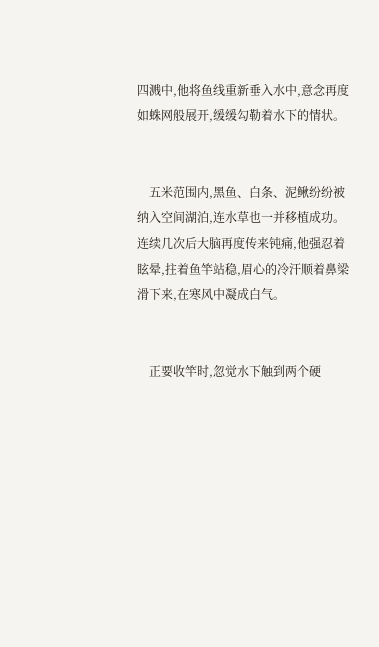四溅中,他将鱼线重新垂入水中,意念再度如蛛网般展开,缓缓勾勒着水下的情状。


    五米范围内,黑鱼、白条、泥鳅纷纷被纳入空间湖泊,连水草也一并移植成功。连续几次后大脑再度传来钝痛,他强忍着眩晕,拄着鱼竿站稳,眉心的冷汗顺着鼻梁滑下来,在寒风中凝成白气。


    正要收竿时,忽觉水下触到两个硬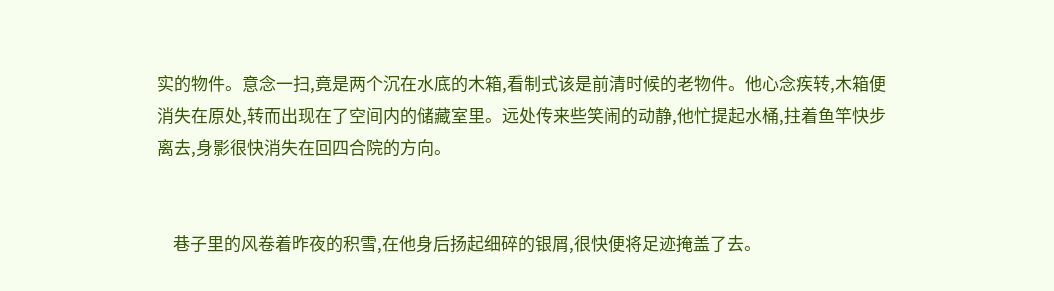实的物件。意念一扫,竟是两个沉在水底的木箱,看制式该是前清时候的老物件。他心念疾转,木箱便消失在原处,转而出现在了空间内的储藏室里。远处传来些笑闹的动静,他忙提起水桶,拄着鱼竿快步离去,身影很快消失在回四合院的方向。


    巷子里的风卷着昨夜的积雪,在他身后扬起细碎的银屑,很快便将足迹掩盖了去。